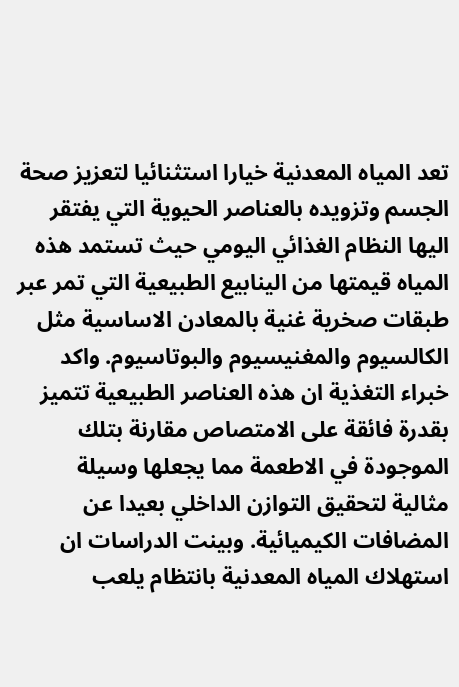تعد المياه المعدنية خيارا استثنائيا لتعزيز صحة الجسم وتزويده بالعناصر الحيوية التي يفتقر اليها النظام الغذائي اليومي حيث تستمد هذه المياه قيمتها من الينابيع الطبيعية التي تمر عبر طبقات صخرية غنية بالمعادن الاساسية مثل الكالسيوم والمغنيسيوم والبوتاسيوم. واكد خبراء التغذية ان هذه العناصر الطبيعية تتميز بقدرة فائقة على الامتصاص مقارنة بتلك الموجودة في الاطعمة مما يجعلها وسيلة مثالية لتحقيق التوازن الداخلي بعيدا عن المضافات الكيميائية. وبينت الدراسات ان استهلاك المياه المعدنية بانتظام يلعب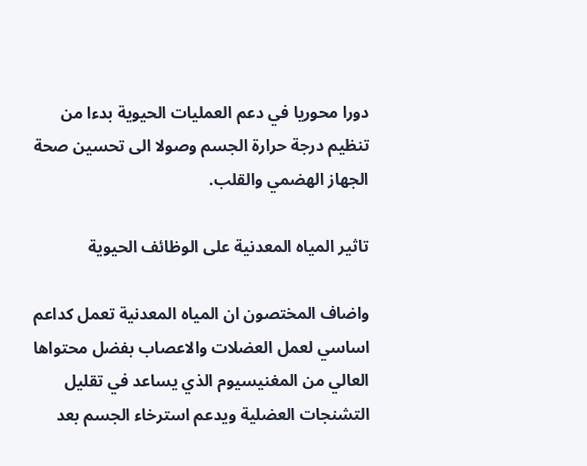دورا محوريا في دعم العمليات الحيوية بدءا من تنظيم درجة حرارة الجسم وصولا الى تحسين صحة الجهاز الهضمي والقلب.

تاثير المياه المعدنية على الوظائف الحيوية

واضاف المختصون ان المياه المعدنية تعمل كداعم اساسي لعمل العضلات والاعصاب بفضل محتواها العالي من المغنيسيوم الذي يساعد في تقليل التشنجات العضلية ويدعم استرخاء الجسم بعد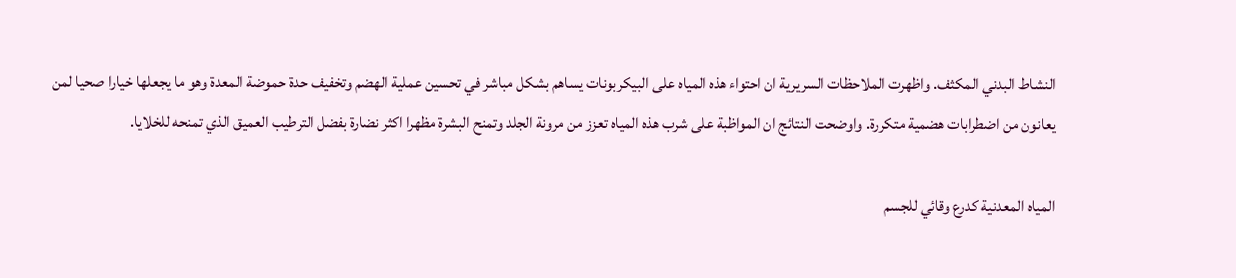النشاط البدني المكثف. واظهرت الملاحظات السريرية ان احتواء هذه المياه على البيكربونات يساهم بشكل مباشر في تحسين عملية الهضم وتخفيف حدة حموضة المعدة وهو ما يجعلها خيارا صحيا لمن يعانون من اضطرابات هضمية متكررة. واوضحت النتائج ان المواظبة على شرب هذه المياه تعزز من مرونة الجلد وتمنح البشرة مظهرا اكثر نضارة بفضل الترطيب العميق الذي تمنحه للخلايا.

المياه المعدنية كدرع وقائي للجسم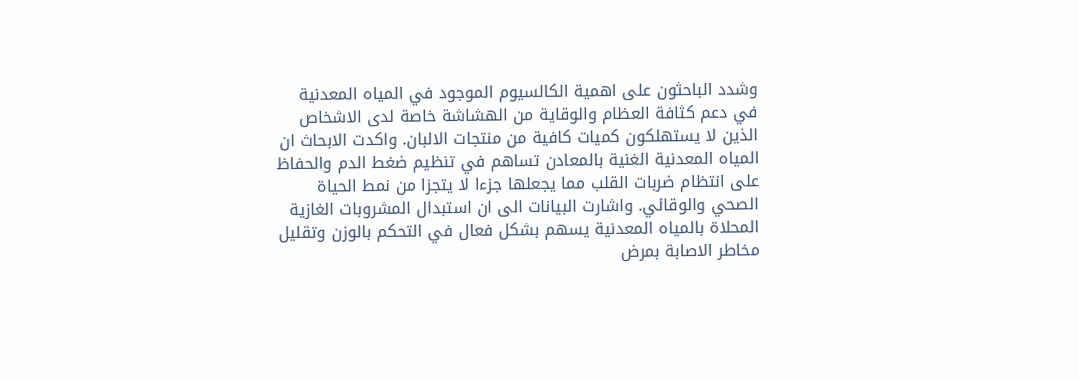وشدد الباحثون على اهمية الكالسيوم الموجود في المياه المعدنية في دعم كثافة العظام والوقاية من الهشاشة خاصة لدى الاشخاص الذين لا يستهلكون كميات كافية من منتجات الالبان. واكدت الابحاث ان المياه المعدنية الغنية بالمعادن تساهم في تنظيم ضغط الدم والحفاظ على انتظام ضربات القلب مما يجعلها جزءا لا يتجزا من نمط الحياة الصحي والوقائي. واشارت البيانات الى ان استبدال المشروبات الغازية المحلاة بالمياه المعدنية يسهم بشكل فعال في التحكم بالوزن وتقليل مخاطر الاصابة بمرض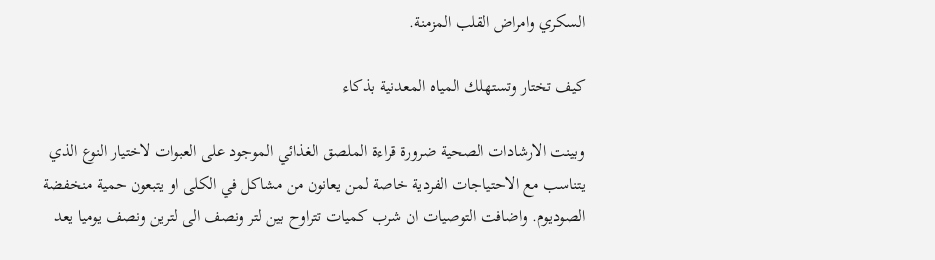السكري وامراض القلب المزمنة.

كيف تختار وتستهلك المياه المعدنية بذكاء

وبينت الارشادات الصحية ضرورة قراءة الملصق الغذائي الموجود على العبوات لاختيار النوع الذي يتناسب مع الاحتياجات الفردية خاصة لمن يعانون من مشاكل في الكلى او يتبعون حمية منخفضة الصوديوم. واضافت التوصيات ان شرب كميات تتراوح بين لتر ونصف الى لترين ونصف يوميا يعد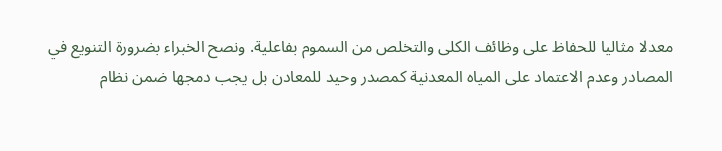معدلا مثاليا للحفاظ على وظائف الكلى والتخلص من السموم بفاعلية. ونصح الخبراء بضرورة التنويع في المصادر وعدم الاعتماد على المياه المعدنية كمصدر وحيد للمعادن بل يجب دمجها ضمن نظام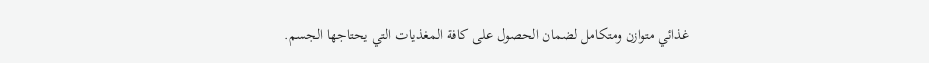غذائي متوازن ومتكامل لضمان الحصول على كافة المغذيات التي يحتاجها الجسم.